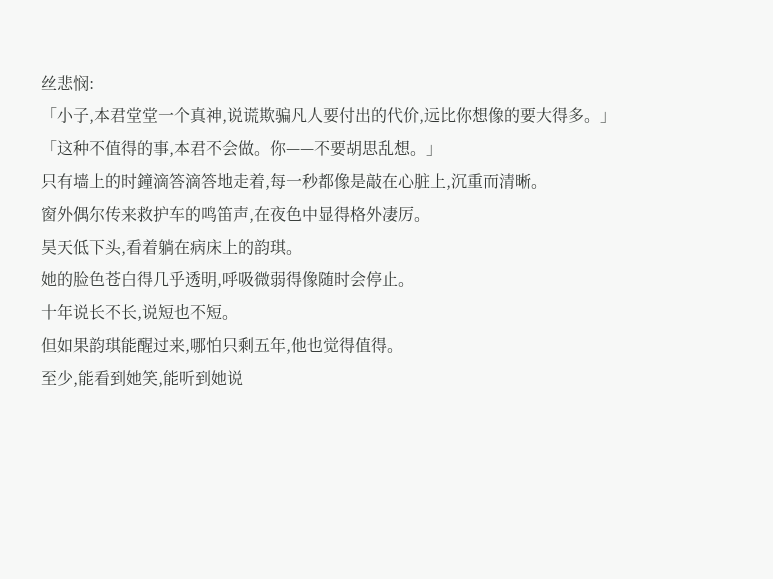丝悲悯:
「小子,本君堂堂一个真神,说谎欺骗凡人要付出的代价,远比你想像的要大得多。」
「这种不值得的事,本君不会做。你——不要胡思乱想。」
只有墙上的时鐘滴答滴答地走着,每一秒都像是敲在心脏上,沉重而清晰。
窗外偶尔传来救护车的鸣笛声,在夜色中显得格外凄厉。
昊天低下头,看着躺在病床上的韵琪。
她的脸色苍白得几乎透明,呼吸微弱得像随时会停止。
十年说长不长,说短也不短。
但如果韵琪能醒过来,哪怕只剩五年,他也觉得值得。
至少,能看到她笑,能听到她说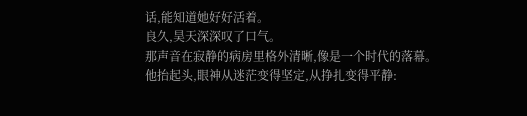话,能知道她好好活着。
良久,昊天深深叹了口气。
那声音在寂静的病房里格外清晰,像是一个时代的落幕。
他抬起头,眼神从迷茫变得坚定,从挣扎变得平静: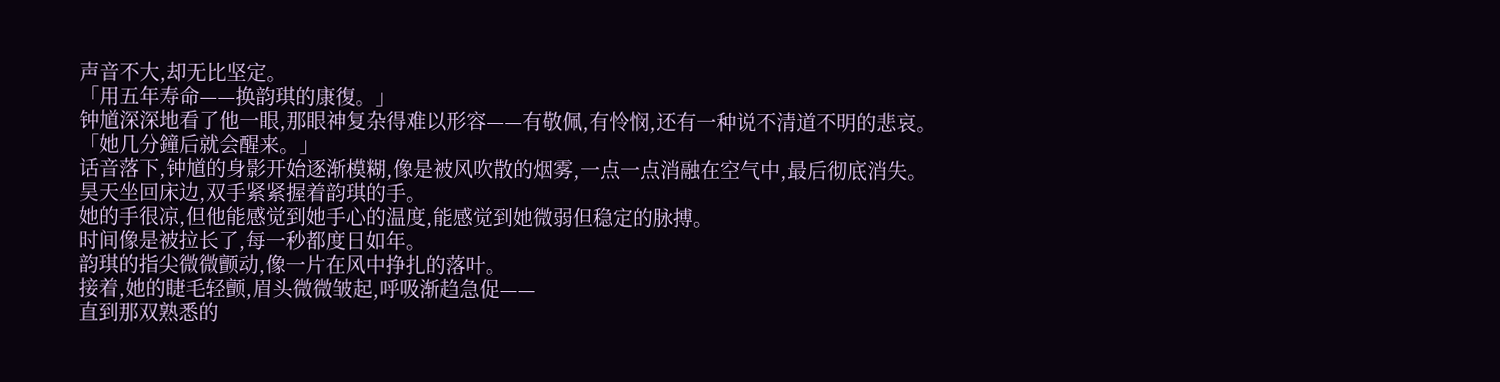声音不大,却无比坚定。
「用五年寿命——换韵琪的康復。」
钟馗深深地看了他一眼,那眼神复杂得难以形容——有敬佩,有怜悯,还有一种说不清道不明的悲哀。
「她几分鐘后就会醒来。」
话音落下,钟馗的身影开始逐渐模糊,像是被风吹散的烟雾,一点一点消融在空气中,最后彻底消失。
昊天坐回床边,双手紧紧握着韵琪的手。
她的手很凉,但他能感觉到她手心的温度,能感觉到她微弱但稳定的脉搏。
时间像是被拉长了,每一秒都度日如年。
韵琪的指尖微微颤动,像一片在风中挣扎的落叶。
接着,她的睫毛轻颤,眉头微微皱起,呼吸渐趋急促——
直到那双熟悉的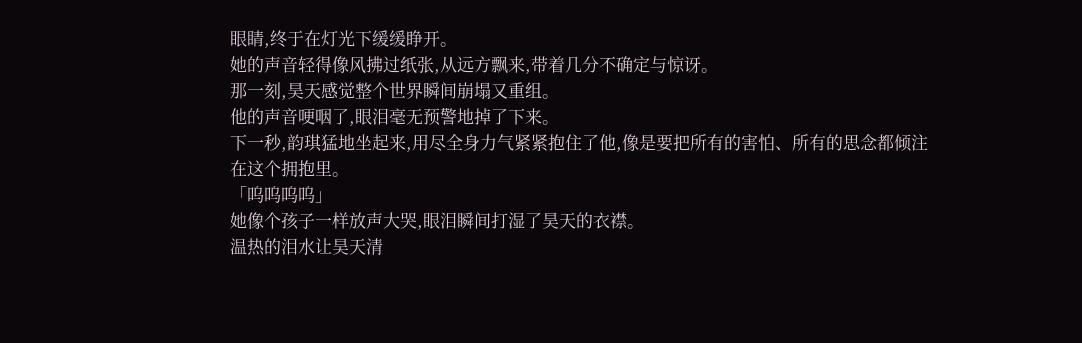眼睛,终于在灯光下缓缓睁开。
她的声音轻得像风拂过纸张,从远方飘来,带着几分不确定与惊讶。
那一刻,昊天感觉整个世界瞬间崩塌又重组。
他的声音哽咽了,眼泪毫无预警地掉了下来。
下一秒,韵琪猛地坐起来,用尽全身力气紧紧抱住了他,像是要把所有的害怕、所有的思念都倾注在这个拥抱里。
「呜呜呜呜」
她像个孩子一样放声大哭,眼泪瞬间打湿了昊天的衣襟。
温热的泪水让昊天清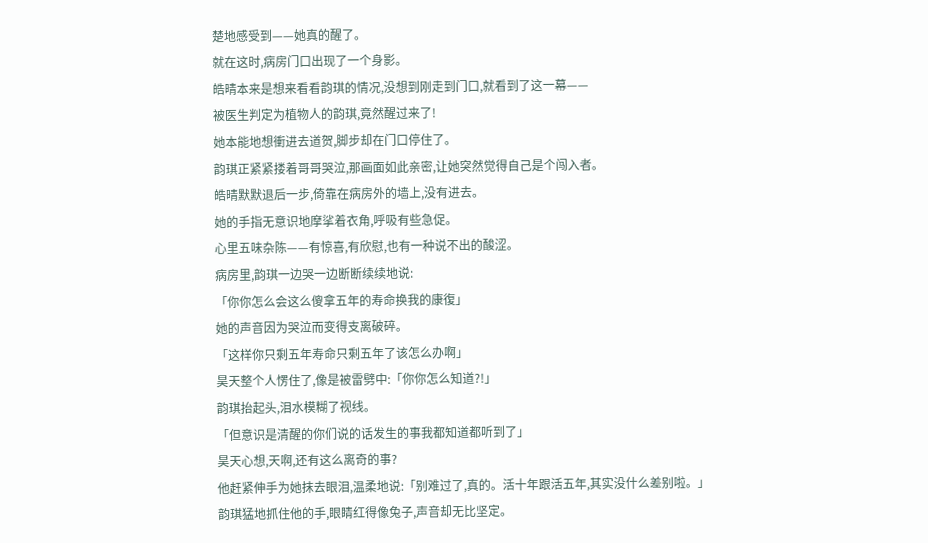楚地感受到——她真的醒了。
就在这时,病房门口出现了一个身影。
皓晴本来是想来看看韵琪的情况,没想到刚走到门口,就看到了这一幕——
被医生判定为植物人的韵琪,竟然醒过来了!
她本能地想衝进去道贺,脚步却在门口停住了。
韵琪正紧紧搂着哥哥哭泣,那画面如此亲密,让她突然觉得自己是个闯入者。
皓晴默默退后一步,倚靠在病房外的墙上,没有进去。
她的手指无意识地摩挲着衣角,呼吸有些急促。
心里五味杂陈——有惊喜,有欣慰,也有一种说不出的酸涩。
病房里,韵琪一边哭一边断断续续地说:
「你你怎么会这么傻拿五年的寿命换我的康復」
她的声音因为哭泣而变得支离破碎。
「这样你只剩五年寿命只剩五年了该怎么办啊」
昊天整个人愣住了,像是被雷劈中:「你你怎么知道?!」
韵琪抬起头,泪水模糊了视线。
「但意识是清醒的你们说的话发生的事我都知道都听到了」
昊天心想,天啊,还有这么离奇的事?
他赶紧伸手为她抹去眼泪,温柔地说:「别难过了,真的。活十年跟活五年,其实没什么差别啦。」
韵琪猛地抓住他的手,眼睛红得像兔子,声音却无比坚定。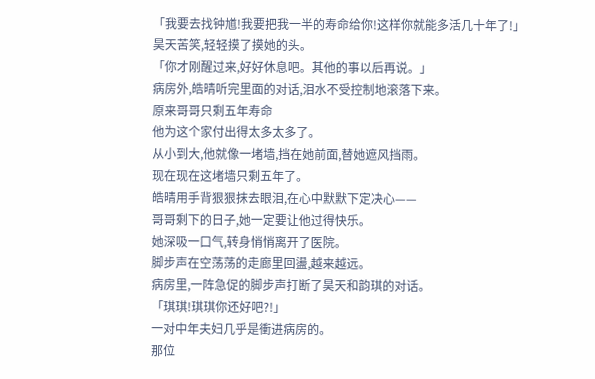「我要去找钟馗!我要把我一半的寿命给你!这样你就能多活几十年了!」
昊天苦笑,轻轻摸了摸她的头。
「你才刚醒过来,好好休息吧。其他的事以后再说。」
病房外,皓晴听完里面的对话,泪水不受控制地滚落下来。
原来哥哥只剩五年寿命
他为这个家付出得太多太多了。
从小到大,他就像一堵墙,挡在她前面,替她遮风挡雨。
现在现在这堵墙只剩五年了。
皓晴用手背狠狠抹去眼泪,在心中默默下定决心——
哥哥剩下的日子,她一定要让他过得快乐。
她深吸一口气,转身悄悄离开了医院。
脚步声在空荡荡的走廊里回盪,越来越远。
病房里,一阵急促的脚步声打断了昊天和韵琪的对话。
「琪琪!琪琪你还好吧?!」
一对中年夫妇几乎是衝进病房的。
那位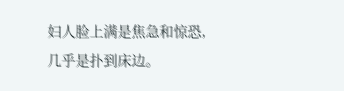妇人脸上满是焦急和惊恐,几乎是扑到床边。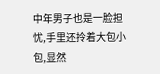中年男子也是一脸担忧,手里还拎着大包小包,显然